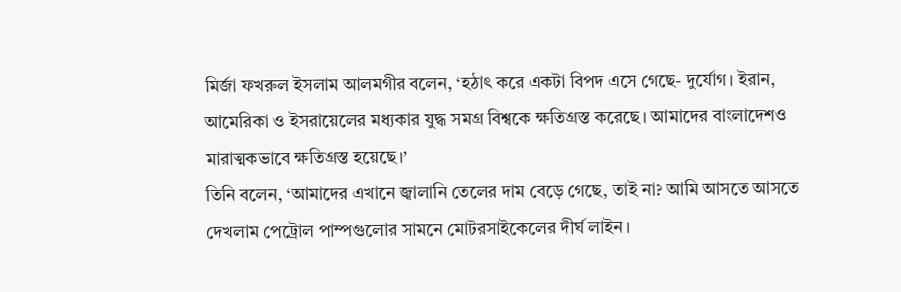মির্জা ফখরুল ইসলাম আলমগীর বলেন, ‘হঠাৎ করে একটা বিপদ এসে গেছে- দুর্যোগ। ইরান, আমেরিকা ও ইসরায়েলের মধ্যকার যুদ্ধ সমগ্র বিশ্বকে ক্ষতিগ্রস্ত করেছে। আমাদের বাংলাদেশও মারাত্মকভাবে ক্ষতিগ্রস্ত হয়েছে।’
তিনি বলেন, ‘আমাদের এখানে জ্বালানি তেলের দাম বেড়ে গেছে, তাই না? আমি আসতে আসতে দেখলাম পেট্রোল পাম্পগুলোর সামনে মোটরসাইকেলের দীর্ঘ লাইন।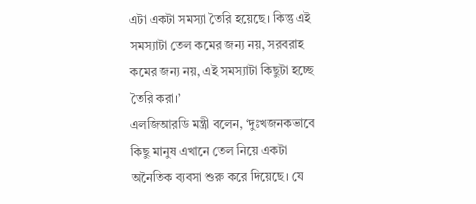এটা একটা সমস্যা তৈরি হয়েছে। কিন্তু এই সমস্যাটা তেল কমের জন্য নয়, সরবরাহ কমের জন্য নয়, এই সমস্যাটা কিছুটা হচ্ছে তৈরি করা।’
এলজিআরডি মন্ত্রী বলেন, ‘দুঃখজনকভাবে কিছু মানুষ এখানে তেল নিয়ে একটা অনৈতিক ব্যবসা শুরু করে দিয়েছে। যে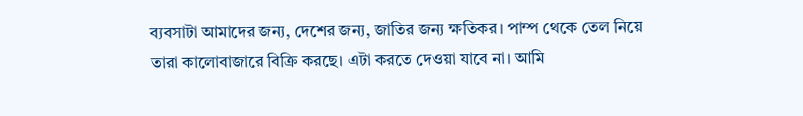ব্যবসাটা আমাদের জন্য, দেশের জন্য, জাতির জন্য ক্ষতিকর। পাম্প থেকে তেল নিয়ে তারা কালোবাজারে বিক্রি করছে। এটা করতে দেওয়া যাবে না। আমি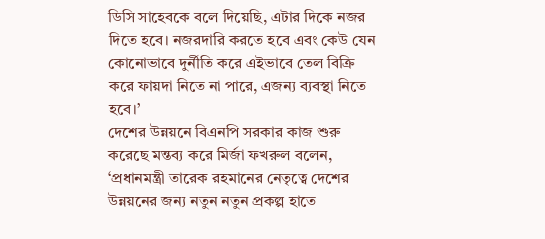ডিসি সাহেবকে বলে দিয়েছি, এটার দিকে নজর দিতে হবে। নজরদারি করতে হবে এবং কেউ যেন কোনোভাবে দুর্নীতি করে এইভাবে তেল বিক্রি করে ফায়দা নিতে না পারে, এজন্য ব্যবস্থা নিতে হবে।’
দেশের উন্নয়নে বিএনপি সরকার কাজ শুরু করেছে মন্তব্য করে মির্জা ফখরুল বলেন, ‘প্রধানমন্ত্রী তারেক রহমানের নেতৃত্বে দেশের উন্নয়নের জন্য নতুন নতুন প্রকল্প হাতে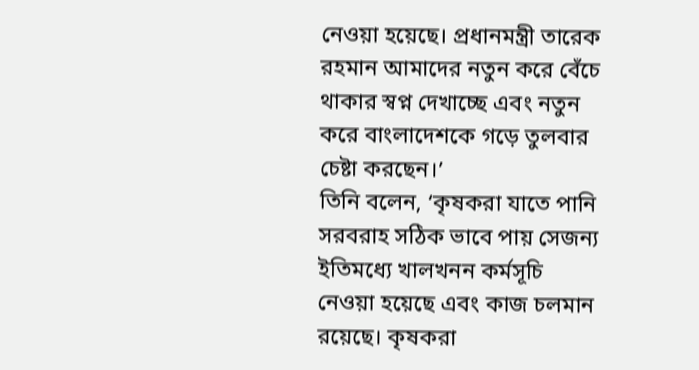নেওয়া হয়েছে। প্রধানমন্ত্রী তারেক রহমান আমাদের নতুন করে বেঁচে থাকার স্বপ্ন দেখাচ্ছে এবং নতুন করে বাংলাদেশকে গড়ে তুলবার চেষ্টা করছেন।’
তিনি বলেন, ‘কৃষকরা যাতে পানি সরবরাহ সঠিক ভাবে পায় সেজন্য ইতিমধ্যে খালখনন কর্মসূচি নেওয়া হয়েছে এবং কাজ চলমান রয়েছে। কৃষকরা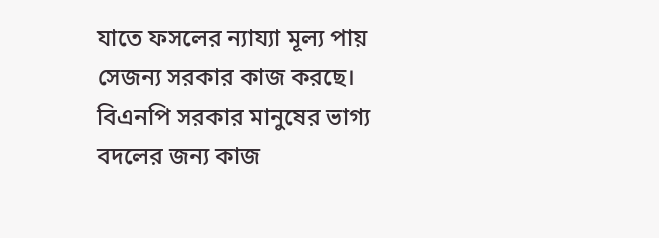যাতে ফসলের ন্যায্যা মূল্য পায় সেজন্য সরকার কাজ করছে। বিএনপি সরকার মানুষের ভাগ্য বদলের জন্য কাজ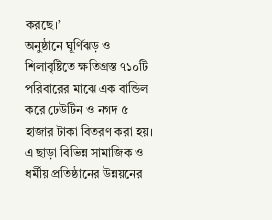করছে।’
অনুষ্ঠানে ঘূর্ণিঝড় ও শিলাবৃষ্টিতে ক্ষতিগ্রস্ত ৭১০টি পরিবারের মাঝে এক বান্ডিল করে ঢেউটিন ও নগদ ৫ হাজার টাকা বিতরণ করা হয়। এ ছাড়া বিভিন্ন সামাজিক ও ধর্মীয় প্রতিষ্ঠানের উন্নয়নের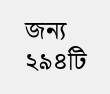জন্য ২৯৪টি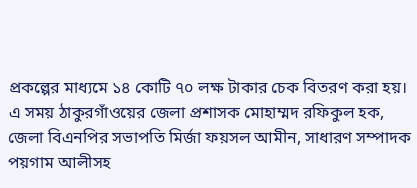প্রকল্পের মাধ্যমে ১৪ কোটি ৭০ লক্ষ টাকার চেক বিতরণ করা হয়।
এ সময় ঠাকুরগাঁওয়ের জেলা প্রশাসক মোহাম্মদ রফিকুল হক, জেলা বিএনপির সভাপতি মির্জা ফয়সল আমীন, সাধারণ সম্পাদক পয়গাম আলীসহ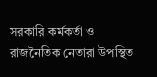সরকারি কর্মকর্তা ও রাজনৈতিক নেতারা উপস্থিত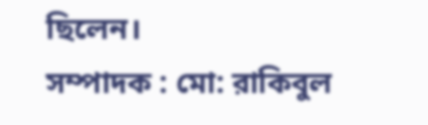ছিলেন।
সম্পাদক : মো: রাকিবুল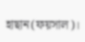হাছান(ফয়সাল)।